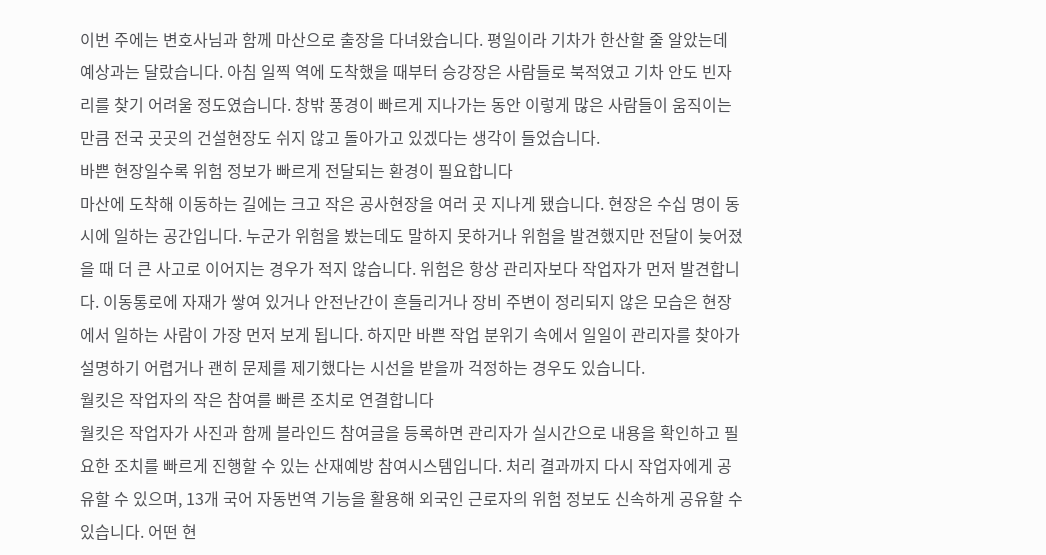이번 주에는 변호사님과 함께 마산으로 출장을 다녀왔습니다. 평일이라 기차가 한산할 줄 알았는데 예상과는 달랐습니다. 아침 일찍 역에 도착했을 때부터 승강장은 사람들로 북적였고 기차 안도 빈자리를 찾기 어려울 정도였습니다. 창밖 풍경이 빠르게 지나가는 동안 이렇게 많은 사람들이 움직이는 만큼 전국 곳곳의 건설현장도 쉬지 않고 돌아가고 있겠다는 생각이 들었습니다.
바쁜 현장일수록 위험 정보가 빠르게 전달되는 환경이 필요합니다
마산에 도착해 이동하는 길에는 크고 작은 공사현장을 여러 곳 지나게 됐습니다. 현장은 수십 명이 동시에 일하는 공간입니다. 누군가 위험을 봤는데도 말하지 못하거나 위험을 발견했지만 전달이 늦어졌을 때 더 큰 사고로 이어지는 경우가 적지 않습니다. 위험은 항상 관리자보다 작업자가 먼저 발견합니다. 이동통로에 자재가 쌓여 있거나 안전난간이 흔들리거나 장비 주변이 정리되지 않은 모습은 현장에서 일하는 사람이 가장 먼저 보게 됩니다. 하지만 바쁜 작업 분위기 속에서 일일이 관리자를 찾아가 설명하기 어렵거나 괜히 문제를 제기했다는 시선을 받을까 걱정하는 경우도 있습니다.
월킷은 작업자의 작은 참여를 빠른 조치로 연결합니다
월킷은 작업자가 사진과 함께 블라인드 참여글을 등록하면 관리자가 실시간으로 내용을 확인하고 필요한 조치를 빠르게 진행할 수 있는 산재예방 참여시스템입니다. 처리 결과까지 다시 작업자에게 공유할 수 있으며, 13개 국어 자동번역 기능을 활용해 외국인 근로자의 위험 정보도 신속하게 공유할 수 있습니다. 어떤 현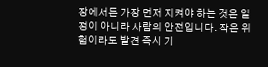장에서든 가장 먼저 지켜야 하는 것은 일정이 아니라 사람의 안전입니다. 작은 위험이라도 발견 즉시 기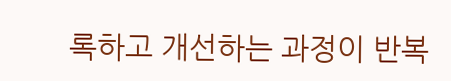록하고 개선하는 과정이 반복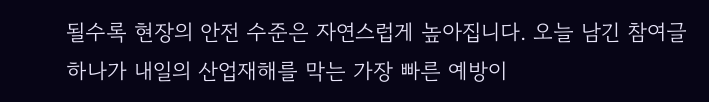될수록 현장의 안전 수준은 자연스럽게 높아집니다. 오늘 남긴 참여글 하나가 내일의 산업재해를 막는 가장 빠른 예방이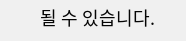될 수 있습니다.